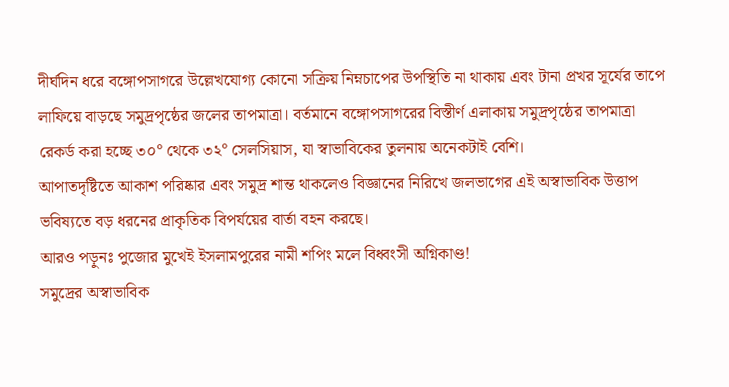দীর্ঘদিন ধরে বঙ্গোপসাগরে উল্লেখযোগ্য কোনো সক্রিয় নিম্নচাপের উপস্থিতি না থাকায় এবং টানা প্রখর সূর্যের তাপে লাফিয়ে বাড়ছে সমুদ্রপৃষ্ঠের জলের তাপমাত্রা। বর্তমানে বঙ্গোপসাগরের বিস্তীর্ণ এলাকায় সমুদ্রপৃষ্ঠের তাপমাত্রা রেকর্ড করা হচ্ছে ৩০° থেকে ৩২° সেলসিয়াস, যা স্বাভাবিকের তুলনায় অনেকটাই বেশি।
আপাতদৃষ্টিতে আকাশ পরিষ্কার এবং সমুদ্র শান্ত থাকলেও বিজ্ঞানের নিরিখে জলভাগের এই অস্বাভাবিক উত্তাপ ভবিষ্যতে বড় ধরনের প্রাকৃতিক বিপর্যয়ের বার্তা বহন করছে।
আরও পড়ুনঃ পুজোর মুখেই ইসলামপুরের নামী শপিং মলে বিধ্বংসী অগ্নিকাণ্ড!
সমুদ্রের অস্বাভাবিক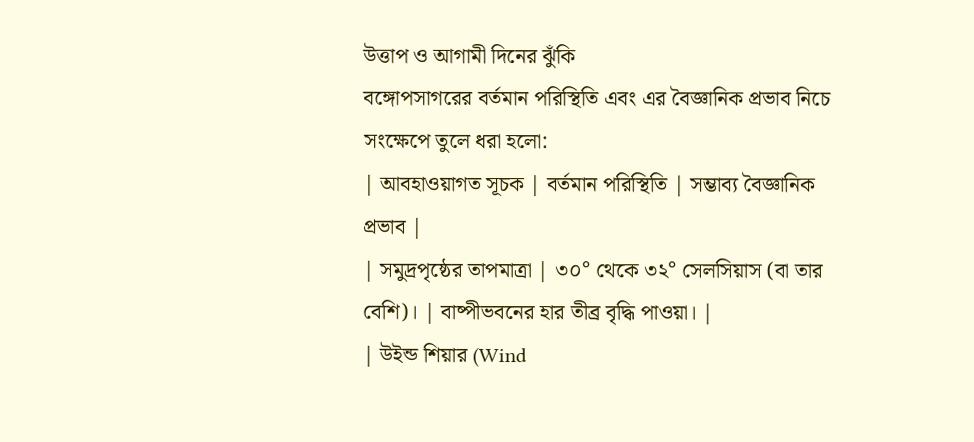উত্তাপ ও আগামী দিনের ঝুঁকি
বঙ্গোপসাগরের বর্তমান পরিস্থিতি এবং এর বৈজ্ঞানিক প্রভাব নিচে সংক্ষেপে তুলে ধরা হলো:
| আবহাওয়াগত সূচক | বর্তমান পরিস্থিতি | সম্ভাব্য বৈজ্ঞানিক প্রভাব |
| সমুদ্রপৃষ্ঠের তাপমাত্রা | ৩০° থেকে ৩২° সেলসিয়াস (বা তার বেশি)। | বাষ্পীভবনের হার তীব্র বৃদ্ধি পাওয়া। |
| উইন্ড শিয়ার (Wind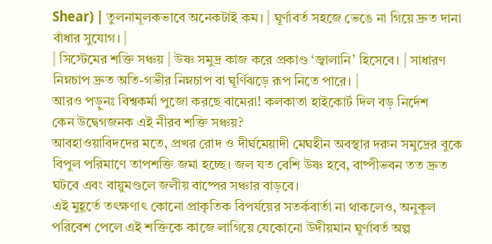Shear) | তুলনামূলকভাবে অনেকটাই কম। | ঘূর্ণাবর্ত সহজে ভেঙে না গিয়ে দ্রুত দানা বাঁধার সুযোগ। |
| সিস্টেমের শক্তি সঞ্চয় | উষ্ণ সমুদ্র কাজ করে প্রকাণ্ড ‘জ্বালানি’ হিসেবে। | সাধারণ নিম্নচাপ দ্রুত অতি-গভীর নিম্নচাপ বা ঘূর্ণিঝড়ে রূপ নিতে পারে। |
আরও পড়ুনঃ বিশ্বকর্মা পুজো করছে বামেরা! কলকাতা হাইকোর্ট দিল বড় নির্দেশ
কেন উদ্বেগজনক এই নীরব শক্তি সঞ্চয়?
আবহাওয়াবিদদের মতে, প্রখর রোদ ও দীর্ঘমেয়াদী মেঘহীন অবস্থার দরুন সমুদ্রের বুকে বিপুল পরিমাণে তাপশক্তি জমা হচ্ছে। জল যত বেশি উষ্ণ হবে, বাষ্পীভবন তত দ্রুত ঘটবে এবং বায়ুমণ্ডলে জলীয় বাষ্পের সঞ্চার বাড়বে।
এই মুহূর্তে তৎক্ষণাৎ কোনো প্রাকৃতিক বিপর্যয়ের সতর্কবার্তা না থাকলেও, অনুকূল পরিবেশ পেলে এই শক্তিকে কাজে লাগিয়ে যেকোনো উদীয়মান ঘূর্ণাবর্ত অল্প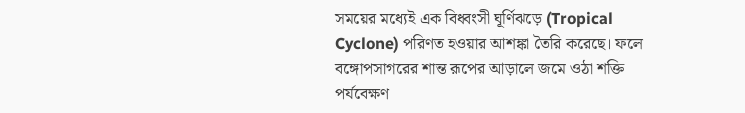সময়ের মধ্যেই এক বিধ্বংসী ঘূর্ণিঝড়ে (Tropical Cyclone) পরিণত হওয়ার আশঙ্কা তৈরি করেছে। ফলে বঙ্গোপসাগরের শান্ত রূপের আড়ালে জমে ওঠা শক্তি পর্যবেক্ষণ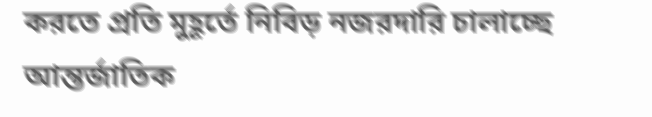করতে প্রতি মুহূর্তে নিবিড় নজরদারি চালাচ্ছে আন্তর্জাতিক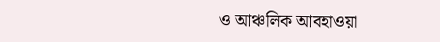ও আঞ্চলিক আবহাওয়া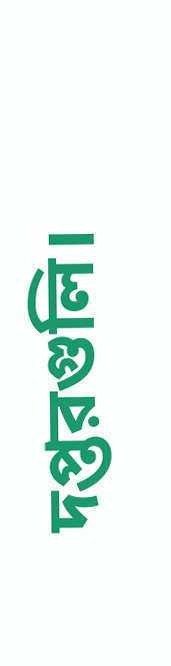দপ্তরগুলি।